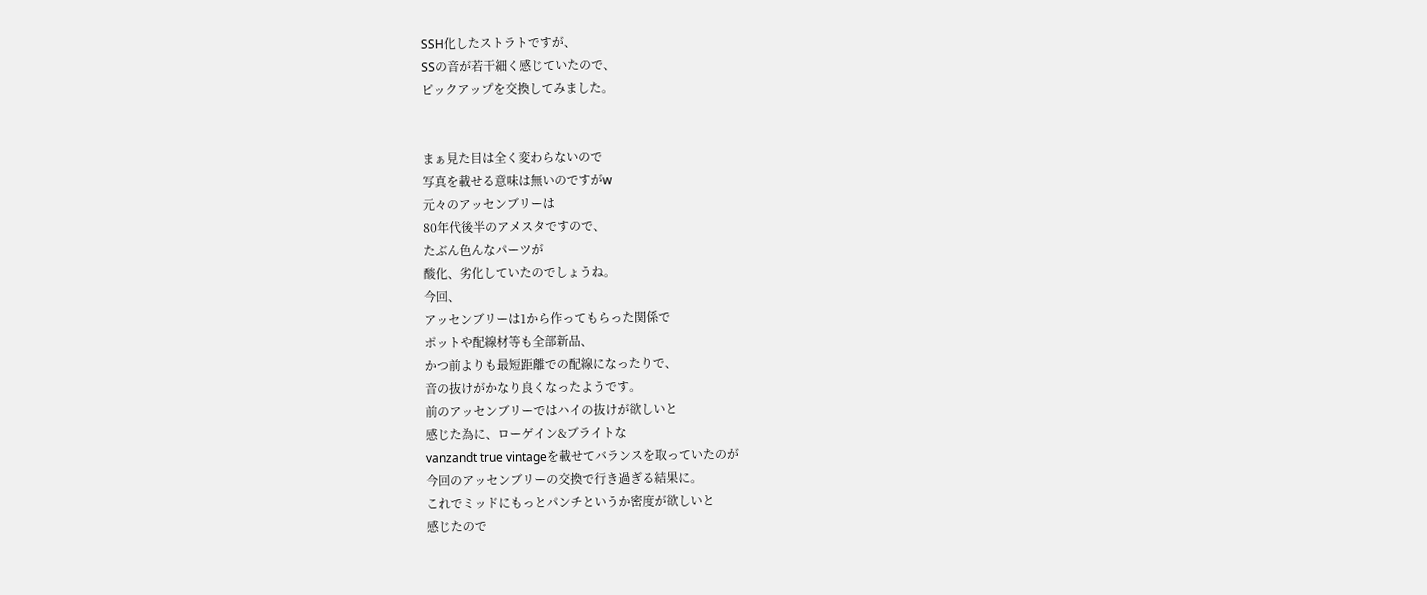SSH化したストラトですが、
SSの音が若干細く感じていたので、
ピックアップを交換してみました。


まぁ見た目は全く変わらないので
写真を載せる意味は無いのですがw
元々のアッセンブリーは
80年代後半のアメスタですので、
たぶん色んなパーツが
酸化、劣化していたのでしょうね。
今回、
アッセンブリーは1から作ってもらった関係で
ポットや配線材等も全部新品、
かつ前よりも最短距離での配線になったりで、
音の抜けがかなり良くなったようです。
前のアッセンブリーではハイの抜けが欲しいと
感じた為に、ローゲイン&ブライトな
vanzandt true vintageを載せてバランスを取っていたのが
今回のアッセンブリーの交換で行き過ぎる結果に。
これでミッドにもっとパンチというか密度が欲しいと
感じたので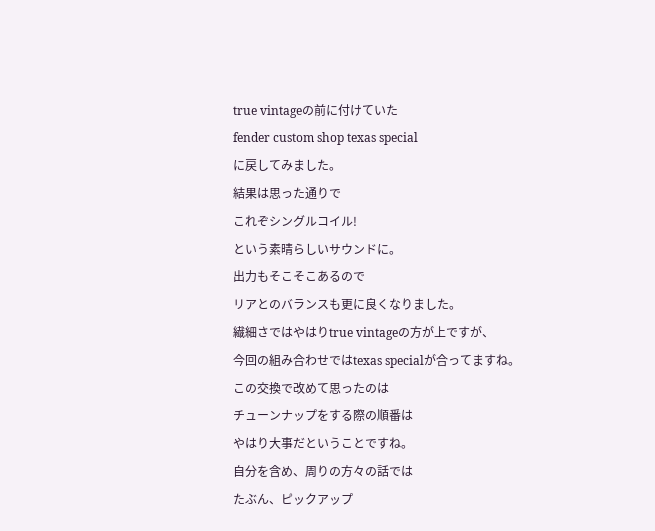true vintageの前に付けていた
fender custom shop texas special
に戻してみました。
結果は思った通りで
これぞシングルコイル!
という素晴らしいサウンドに。
出力もそこそこあるので
リアとのバランスも更に良くなりました。
繊細さではやはりtrue vintageの方が上ですが、
今回の組み合わせではtexas specialが合ってますね。
この交換で改めて思ったのは
チューンナップをする際の順番は
やはり大事だということですね。
自分を含め、周りの方々の話では
たぶん、ピックアップ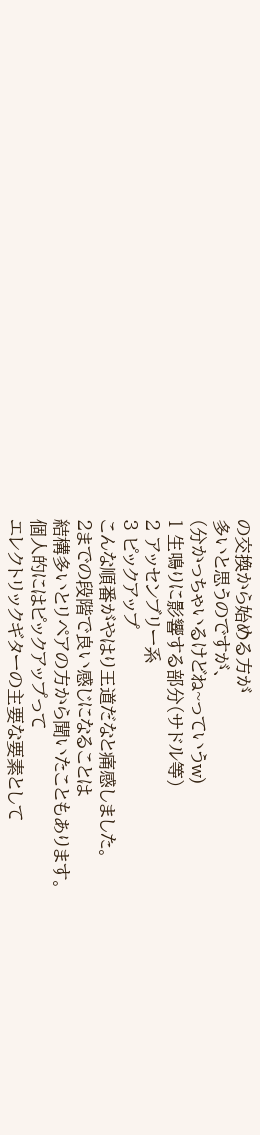の交換から始める方が
多いと思うのですが、
(分かっちゃいるけどね~っていうw)
1 生鳴りに影響する部分(サドル等)
2 アッセンブリー系
3 ピックアップ
こんな順番がやはり王道だなと痛感しました。
2までの段階で良い感じになることは
結構多いとリペアの方から聞いたこともあります。
個人的にはピックアップって
エレクトリックギターの主要な要素として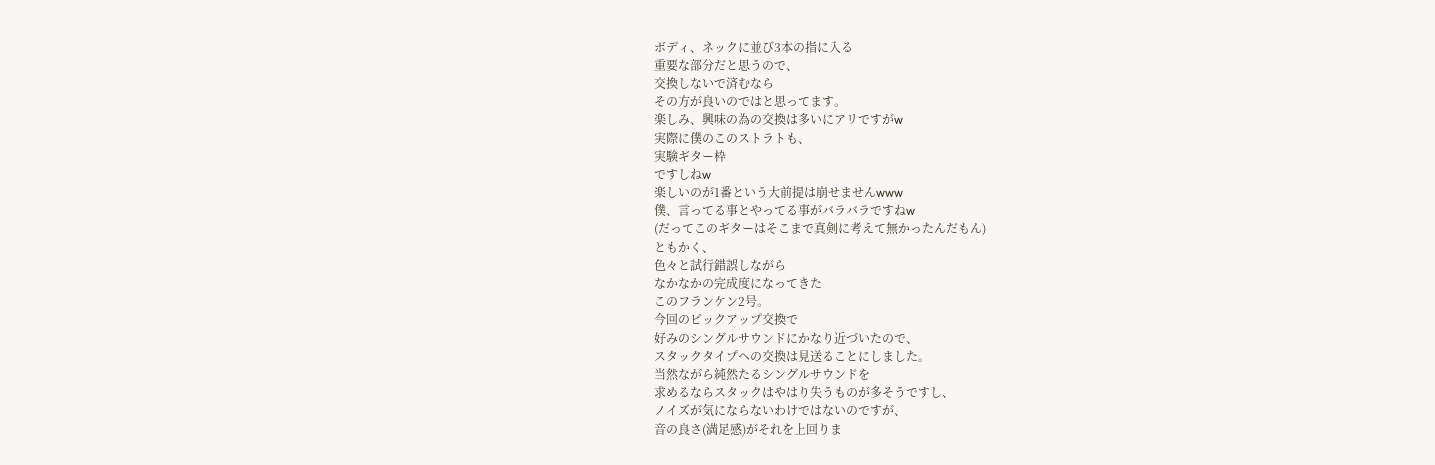ボディ、ネックに並び3本の指に入る
重要な部分だと思うので、
交換しないで済むなら
その方が良いのではと思ってます。
楽しみ、興味の為の交換は多いにアリですがw
実際に僕のこのストラトも、
実験ギター枠
ですしねw
楽しいのが1番という大前提は崩せませんwww
僕、言ってる事とやってる事がバラバラですねw
(だってこのギターはそこまで真剣に考えて無かったんだもん)
ともかく、
色々と試行錯誤しながら
なかなかの完成度になってきた
このフランケン2号。
今回のピックアップ交換で
好みのシングルサウンドにかなり近づいたので、
スタックタイプへの交換は見送ることにしました。
当然ながら純然たるシングルサウンドを
求めるならスタックはやはり失うものが多そうですし、
ノイズが気にならないわけではないのですが、
音の良さ(満足感)がそれを上回りま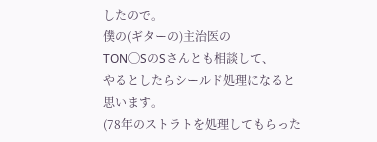したので。
僕の(ギターの)主治医の
TON◯SのSさんとも相談して、
やるとしたらシールド処理になると思います。
(78年のストラトを処理してもらった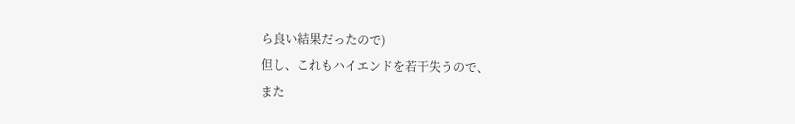ら良い結果だったので)
但し、これもハイエンドを若干失うので、
また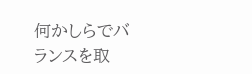何かしらでバランスを取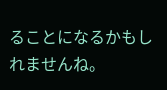ることになるかもしれませんね。